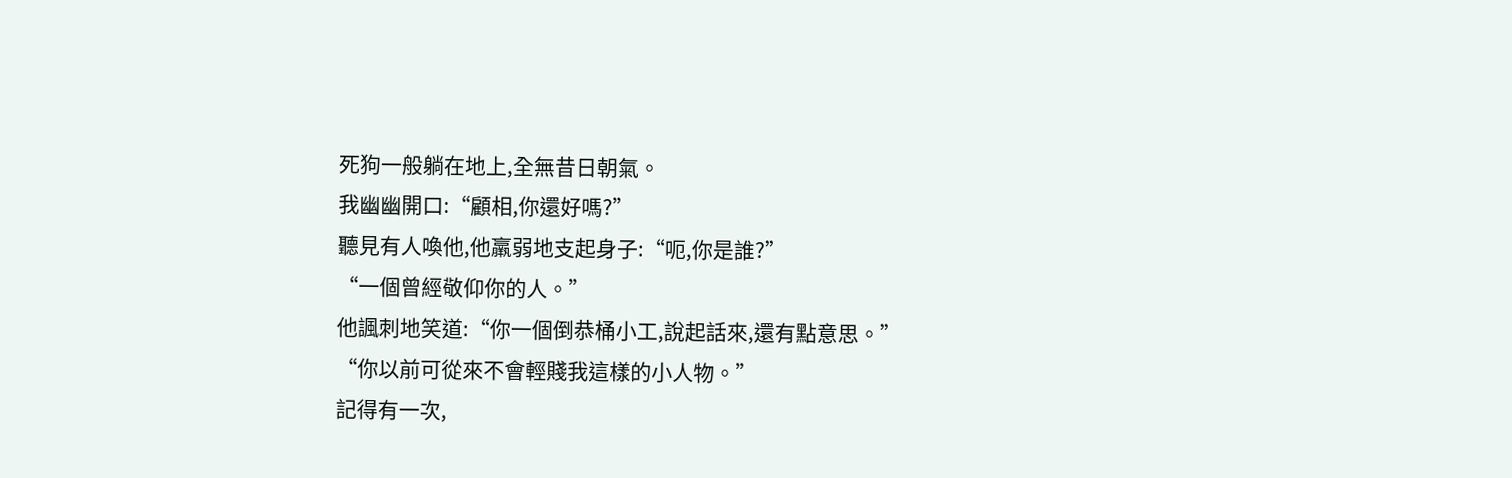死狗一般躺在地上,全無昔日朝氣。
我幽幽開口:“顧相,你還好嗎?”
聽見有人喚他,他羸弱地支起身子:“呃,你是誰?”
“一個曾經敬仰你的人。”
他諷刺地笑道:“你一個倒恭桶小工,說起話來,還有點意思。”
“你以前可從來不會輕賤我這樣的小人物。”
記得有一次,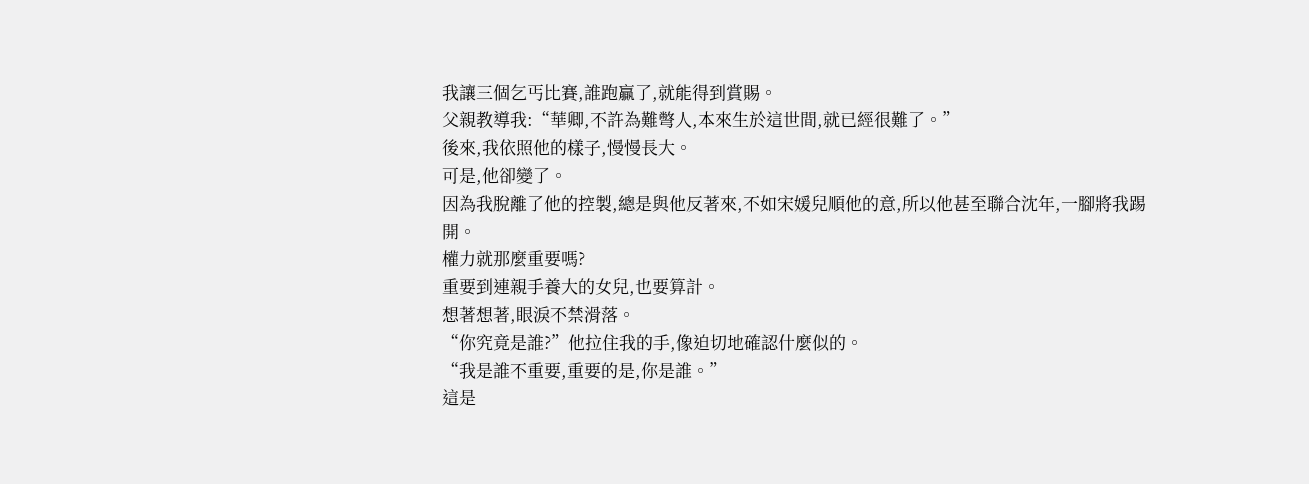我讓三個乞丐比賽,誰跑贏了,就能得到賞賜。
父親教導我:“華卿,不許為難彆人,本來生於這世間,就已經很難了。”
後來,我依照他的樣子,慢慢長大。
可是,他卻變了。
因為我脫離了他的控製,總是與他反著來,不如宋媛兒順他的意,所以他甚至聯合沈年,一腳將我踢開。
權力就那麼重要嗎?
重要到連親手養大的女兒,也要算計。
想著想著,眼淚不禁滑落。
“你究竟是誰?”他拉住我的手,像迫切地確認什麼似的。
“我是誰不重要,重要的是,你是誰。”
這是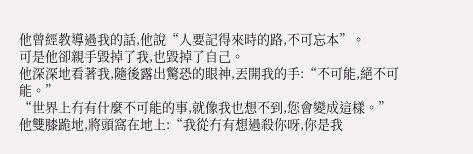他曾經教導過我的話,他說“人要記得來時的路,不可忘本”。
可是他卻親手毀掉了我,也毀掉了自己。
他深深地看著我,隨後露出驚恐的眼神,丟開我的手:“不可能,絕不可能。”
“世界上冇有什麼不可能的事,就像我也想不到,您會變成這樣。”
他雙膝跪地,將頭窩在地上:“我從冇有想過殺你呀,你是我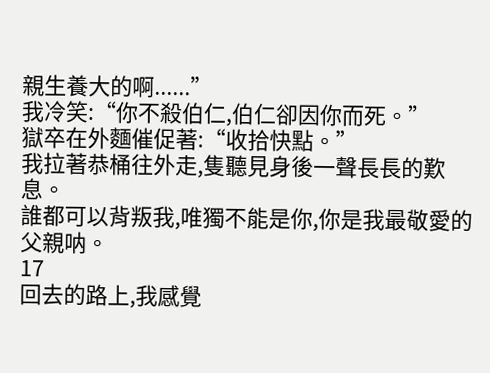親生養大的啊......”
我冷笑:“你不殺伯仁,伯仁卻因你而死。”
獄卒在外麵催促著:“收拾快點。”
我拉著恭桶往外走,隻聽見身後一聲長長的歎息。
誰都可以背叛我,唯獨不能是你,你是我最敬愛的父親呐。
17
回去的路上,我感覺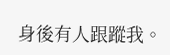身後有人跟蹤我。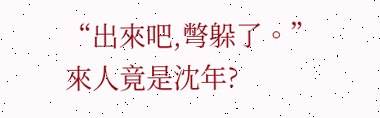“出來吧,彆躲了。”
來人竟是沈年?